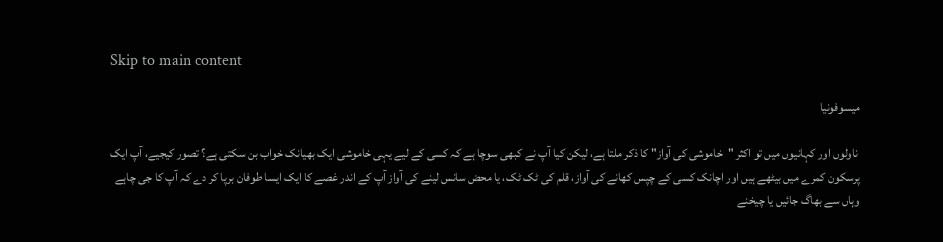Skip to main content

میسوفونیا

 ناولوں اور کہانیوں میں تو اکثر "خاموشی کی آواز" کا ذکر ملتا ہے، لیکن کیا آپ نے کبھی سوچا ہے کہ کسی کے لیے یہی خاموشی ایک بھیانک خواب بن سکتی ہے؟ تصور کیجیے، آپ ایک پرسکون کمرے میں بیٹھے ہیں اور اچانک کسی کے چپس کھانے کی آواز، قلم کی ٹک ٹک، یا محض سانس لینے کی آواز آپ کے اندر غصے کا ایک ایسا طوفان برپا کر دے کہ آپ کا جی چاہے وہاں سے بھاگ جائیں یا چیخنے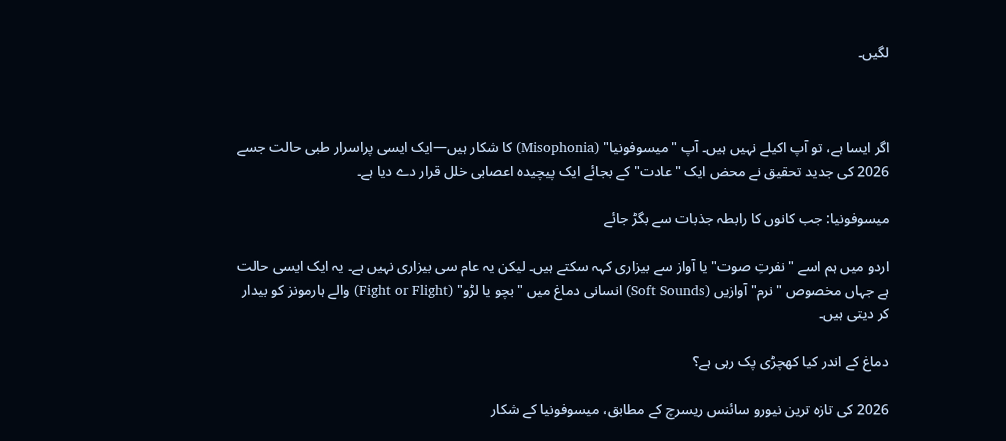لگیں۔



اگر ایسا ہے، تو آپ اکیلے نہیں ہیں۔ آپ "میسوفونیا" (Misophonia) کا شکار ہیں—ایک ایسی پراسرار طبی حالت جسے 2026 کی جدید تحقیق نے محض ایک "عادت" کے بجائے ایک پیچیدہ اعصابی خلل قرار دے دیا ہے۔

میسوفونیا: جب کانوں کا رابطہ جذبات سے بگڑ جائے

اردو میں ہم اسے "نفرتِ صوت" یا آواز سے بیزاری کہہ سکتے ہیں۔ لیکن یہ عام سی بیزاری نہیں ہے۔ یہ ایک ایسی حالت ہے جہاں مخصوص "نرم" آوازیں (Soft Sounds) انسانی دماغ میں "بچو یا لڑو" (Fight or Flight) والے ہارمونز کو بیدار کر دیتی ہیں۔

دماغ کے اندر کیا کھچڑی پک رہی ہے؟

2026 کی تازہ ترین نیورو سائنس ریسرچ کے مطابق، میسوفونیا کے شکار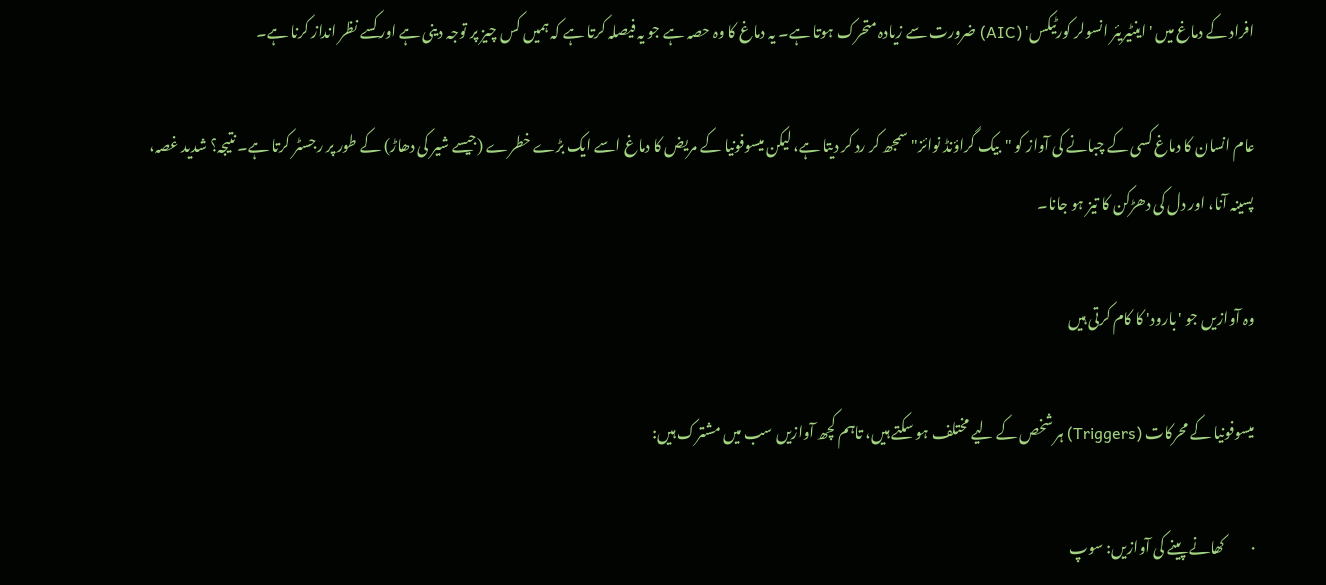افراد کے دماغ میں 'اینٹیریئر انسولر کورٹیکس' (AIC) ضرورت سے زیادہ متحرک ہوتا ہے۔ یہ دماغ کا وہ حصہ ہے جو یہ فیصلہ کرتا ہے کہ ہمیں کس چیز پر توجہ دینی ہے اور کسے نظر انداز کرنا ہے۔

عام انسان کا دماغ کسی کے چبانے کی آواز کو "بیک گراؤنڈ نوائز" سمجھ کر رد کر دیتا ہے، لیکن میسوفونیا کے مریض کا دماغ اسے ایک بڑے خطرے (جیسے شیر کی دھاڑ) کے طور پر رجسٹر کرتا ہے۔ نتیجہ؟ شدید غصہ، پسینہ آنا، اور دل کی دھڑکن کا تیز ہو جانا۔

وہ آوازیں جو 'بارود' کا کام کرتی ہیں

میسوفونیا کے محرکات (Triggers) ہر شخص کے لیے مختلف ہو سکتے ہیں، تاہم کچھ آوازیں سب میں مشترک ہیں:

·         کھانے پینے کی آوازیں: سوپ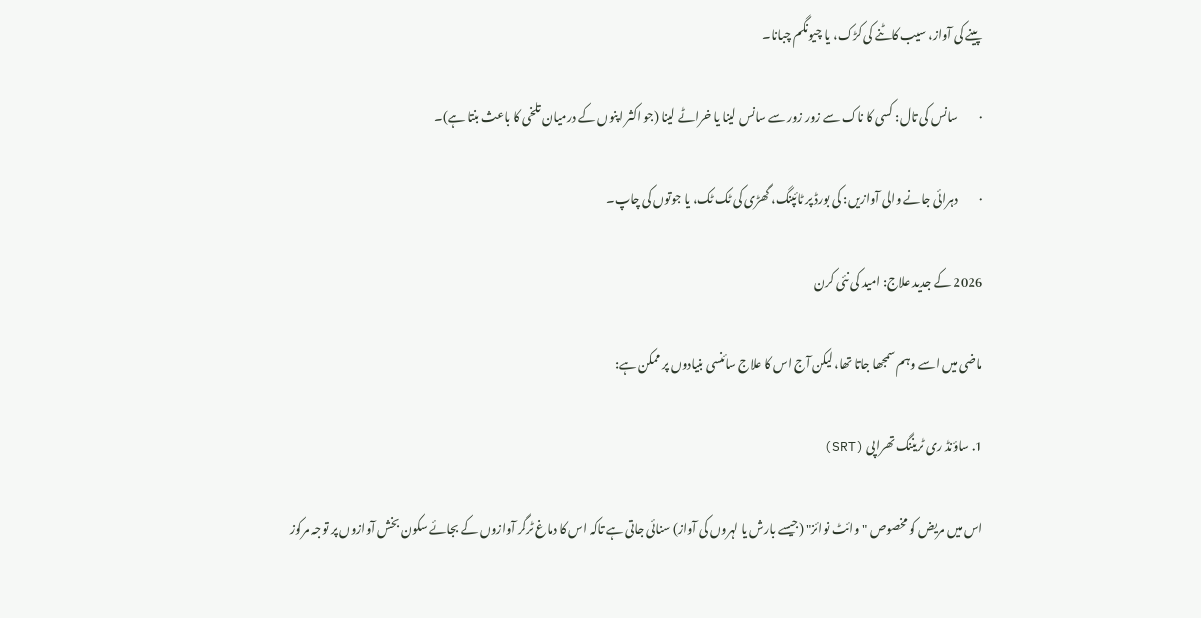پینے کی آواز، سیب کاٹنے کی کڑک، یا چیونگم چبانا۔

·         سانس کی تال: کسی کا ناک سے زور زور سے سانس لینا یا خراٹے لینا (جو اکثر اپنوں کے درمیان تلخی کا باعث بنتا ہے)۔

·         دہرائی جانے والی آوازیں: کی بورڈ پر ٹائپنگ، گھڑی کی ٹک ٹک، یا جوتوں کی چاپ۔

2026 کے جدید علاج: امید کی نئی کرن

ماضی میں اسے وہم سمجھا جاتا تھا، لیکن آج اس کا علاج سائنسی بنیادوں پر ممکن ہے:

1. ساؤنڈ ری ٹریننگ تھراپی (SRT)

اس میں مریض کو مخصوص "وائٹ نوائز" (جیسے بارش یا لہروں کی آواز) سنائی جاتی ہے تاکہ اس کا دماغ ٹرگر آوازوں کے بجائے سکون بخش آوازوں پر توجہ مرکوز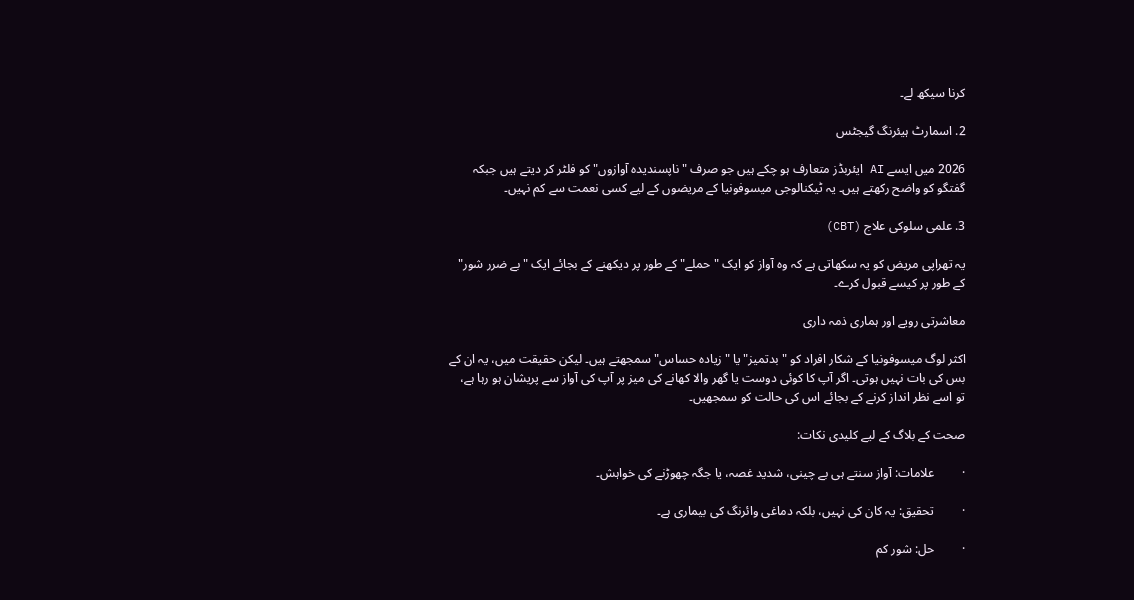کرنا سیکھ لے۔

2. اسمارٹ ہیئرنگ گیجٹس

2026 میں ایسے AI ایئربڈز متعارف ہو چکے ہیں جو صرف "ناپسندیدہ آوازوں" کو فلٹر کر دیتے ہیں جبکہ گفتگو کو واضح رکھتے ہیں۔ یہ ٹیکنالوجی میسوفونیا کے مریضوں کے لیے کسی نعمت سے کم نہیں۔

3. علمی سلوکی علاج (CBT)

یہ تھراپی مریض کو یہ سکھاتی ہے کہ وہ آواز کو ایک "حملے" کے طور پر دیکھنے کے بجائے ایک "بے ضرر شور" کے طور پر کیسے قبول کرے۔

معاشرتی رویے اور ہماری ذمہ داری

اکثر لوگ میسوفونیا کے شکار افراد کو "بدتمیز" یا "زیادہ حساس" سمجھتے ہیں۔ لیکن حقیقت میں، یہ ان کے بس کی بات نہیں ہوتی۔ اگر آپ کا کوئی دوست یا گھر والا کھانے کی میز پر آپ کی آواز سے پریشان ہو رہا ہے، تو اسے نظر انداز کرنے کے بجائے اس کی حالت کو سمجھیں۔

صحت کے بلاگ کے لیے کلیدی نکات:

·         علامات: آواز سنتے ہی بے چینی، شدید غصہ، یا جگہ چھوڑنے کی خواہش۔

·         تحقیق: یہ کان کی نہیں، بلکہ دماغی وائرنگ کی بیماری ہے۔

·         حل: شور کم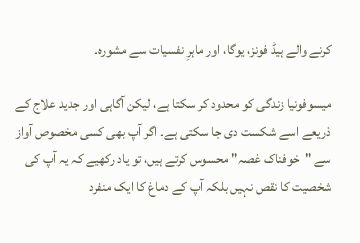کرنے والے ہیڈ فونز، یوگا، اور ماہرِ نفسیات سے مشورہ۔

میسوفونیا زندگی کو محدود کر سکتا ہے، لیکن آگاہی اور جدید علاج کے ذریعے اسے شکست دی جا سکتی ہے۔ اگر آپ بھی کسی مخصوص آواز سے "خوفناک غصہ" محسوس کرتے ہیں، تو یاد رکھیے کہ یہ آپ کی شخصیت کا نقص نہیں بلکہ آپ کے دماغ کا ایک منفرد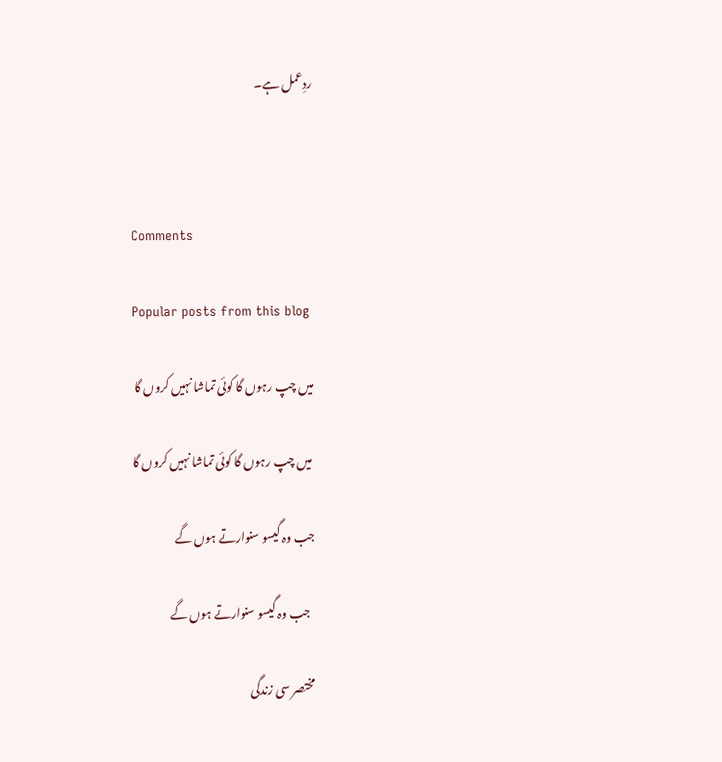ردِعمل ہے۔



Comments

Popular posts from this blog

میں چپ رہوں گا کوئی تماشا نہیں کروں گا

 میں چپ رہوں گا کوئی تماشا نہیں کروں گا

جب وہ گیسو سنوارتے ہوں گے

  جب وہ گیسو سنوارتے ہوں گے

مختصر سی زندگی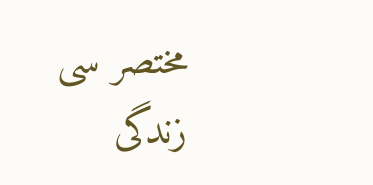مختصر سی زندگی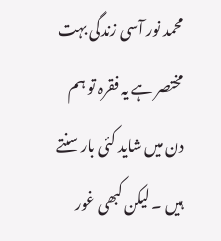محمد نور آسی زندگی بہت مختصر ہے یہ فقرہ تو ہم دن میں شاید کئی بار سنتے ہیں ۔ لیکن کبھی غور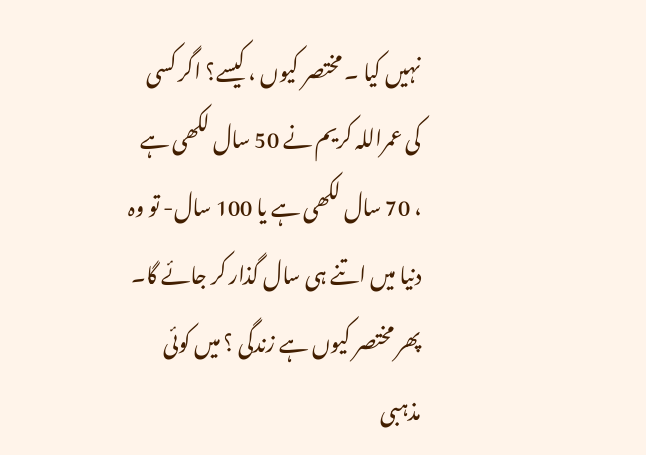نہیں کیا ۔ مختصر کیوں ، کیسے؟ اگر کسی کی عمراللہ کریم نے 50 سال لکھی ہے ، 70 سال لکھی ہے یا 100 سال- تو وہ دنیا میں اتنے ہی سال گذار کر جائے گا۔ پھر مختصر کیوں ہے زندگی ؟ میں کوئی مذہبی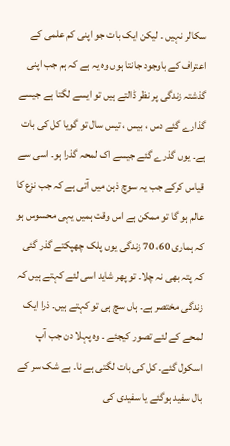سکالر نہیں ۔ لیکن ایک بات جو اپنی کم علمی کے اعتراف کے باوجود جانتا ہوں وہ یہ ہے کہ ہم جب اپنی گذشتہ زندگی پر نظر ڈالتے ہیں تو ایسے لگتا ہے جیسے گذارے گئے دس ، بیس ، تیس سال تو گویا کل کی بات ہے۔ یوں گذرے گئے جیسے اک لمحہ گذرا ہو۔ اسی سے قیاس کرکے جب یہ سوچ ذہن میں آتی ہے کہ جب نزع کا عالم ہو گا تو ممکن ہے اس وقت ہمیں یہی محسوس ہو کہ ہماری 60، 70 زندگی یوں پلک چھپکتے گذر گئی کہ پتہ بھی نہ چلا۔ تو پھر شاید اسی لئے کہتے ہیں کہ زندگی مختصر ہے۔ ہاں سچ ہی تو کہتے ہیں۔ ذرا ایک لمحے کے لئے تصور کیجئے ۔ وہ پہلا دن جب آپ اسکول گئے۔ کل کی بات لگتی ہے نا۔ بے شک سر کے بال سفید ہوگئے یا سفیدی کی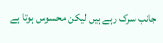جانب سرک رہے ہیں لیکن محسوس ہوتا ہے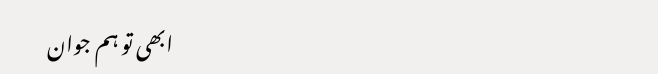ابھی تو ہم جوان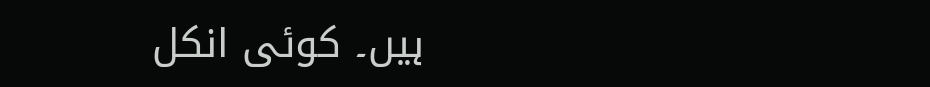ہیں۔ کوئی انکل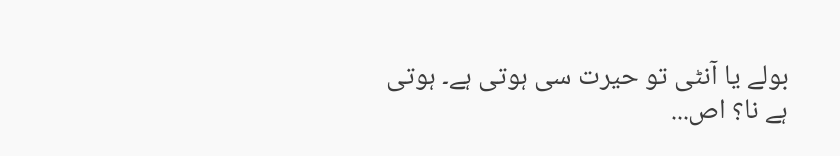بولے یا آنٹی تو حیرت سی ہوتی ہے۔ ہوتی ہے نا؟ اص...